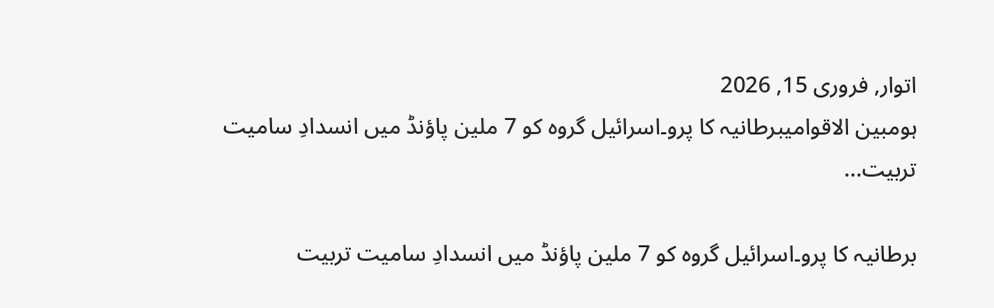اتوار, فروری 15, 2026
ہومبین الاقوامیبرطانیہ کا پرو۔اسرائیل گروہ کو 7 ملین پاؤنڈ میں انسدادِ سامیت تربیت...

برطانیہ کا پرو۔اسرائیل گروہ کو 7 ملین پاؤنڈ میں انسدادِ سامیت تربیت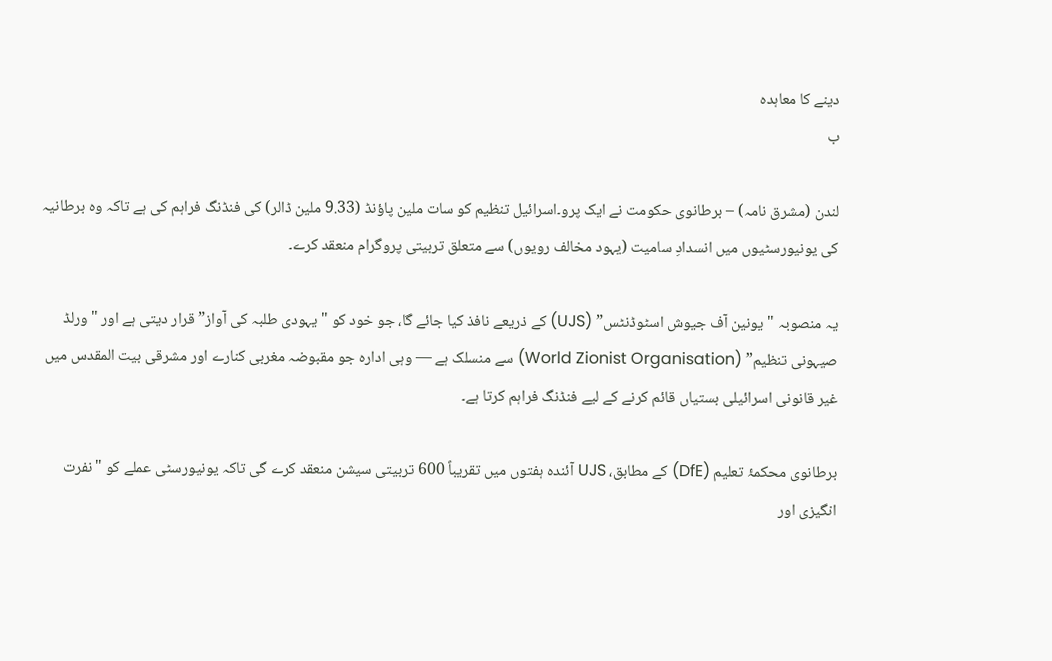دینے کا معاہدہ
ب

لندن (مشرق نامہ) – برطانوی حکومت نے ایک پرو۔اسرائیل تنظیم کو سات ملین پاؤنڈ (9.33 ملین ڈالر) کی فنڈنگ فراہم کی ہے تاکہ وہ برطانیہ کی یونیورسٹیوں میں انسدادِ سامیت (یہود مخالف رویوں) سے متعلق تربیتی پروگرام منعقد کرے۔

یہ منصوبہ "یونین آف جیوش اسٹوڈنٹس” (UJS) کے ذریعے نافذ کیا جائے گا، جو خود کو "یہودی طلبہ کی آواز” قرار دیتی ہے اور "ورلڈ صیہونی تنظیم” (World Zionist Organisation) سے منسلک ہے — وہی ادارہ جو مقبوضہ مغربی کنارے اور مشرقی بیت المقدس میں غیر قانونی اسرائیلی بستیاں قائم کرنے کے لیے فنڈنگ فراہم کرتا ہے۔

برطانوی محکمۂ تعلیم (DfE) کے مطابق، UJS آئندہ ہفتوں میں تقریباً 600 تربیتی سیشن منعقد کرے گی تاکہ یونیورسٹی عملے کو "نفرت انگیزی اور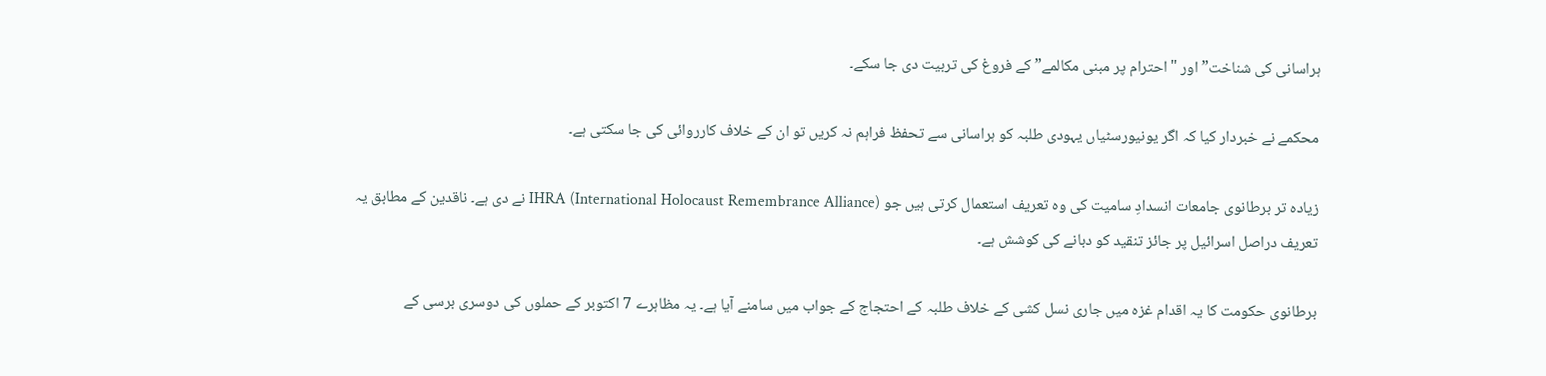ہراسانی کی شناخت” اور "احترام پر مبنی مکالمے” کے فروغ کی تربیت دی جا سکے۔

محکمے نے خبردار کیا کہ اگر یونیورسٹیاں یہودی طلبہ کو ہراسانی سے تحفظ فراہم نہ کریں تو ان کے خلاف کارروائی کی جا سکتی ہے۔

زیادہ تر برطانوی جامعات انسدادِ سامیت کی وہ تعریف استعمال کرتی ہیں جو IHRA (International Holocaust Remembrance Alliance) نے دی ہے۔ ناقدین کے مطابق یہ تعریف دراصل اسرائیل پر جائز تنقید کو دبانے کی کوشش ہے۔

برطانوی حکومت کا یہ اقدام غزہ میں جاری نسل کشی کے خلاف طلبہ کے احتجاج کے جواب میں سامنے آیا ہے۔ یہ مظاہرے 7 اکتوبر کے حملوں کی دوسری برسی کے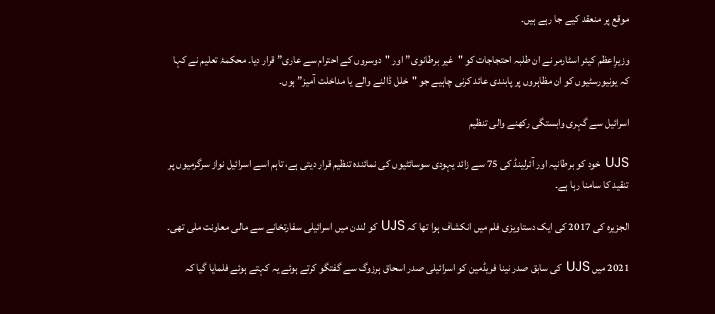موقع پر منعقد کیے جا رہے ہیں۔

وزیرِاعظم کیئر اسٹارمر نے ان طلبہ احتجاجات کو "غیر برطانوی” اور "دوسروں کے احترام سے عاری” قرار دیا۔ محکمۂ تعلیم نے کہا کہ یونیورسٹیوں کو ان مظاہروں پر پابندی عائد کرنی چاہیے جو "خلل ڈالنے والے یا مداخلت آمیز” ہوں۔

اسرائیل سے گہری وابستگی رکھنے والی تنظیم

UJS خود کو برطانیہ اور آئرلینڈ کی 75 سے زائد یہودی سوسائٹیوں کی نمائندہ تنظیم قرار دیتی ہے، تاہم اسے اسرائیل نواز سرگرمیوں پر تنقید کا سامنا رہا ہے۔

الجزیرہ کی 2017 کی ایک دستاویزی فلم میں انکشاف ہوا تھا کہ UJS کو لندن میں اسرائیلی سفارتخانے سے مالی معاونت ملی تھی۔

2021 میں UJS کی سابق صدر نینا فریڈمین کو اسرائیلی صدر اسحاق ہرزوگ سے گفتگو کرتے ہوئے یہ کہتے ہوئے فلمایا گیا کہ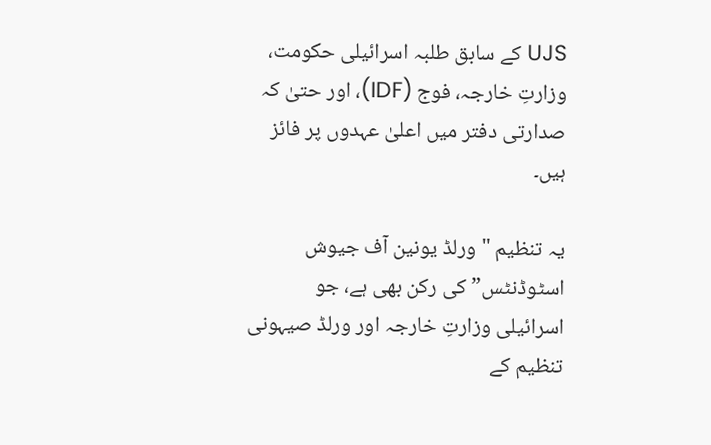UJS کے سابق طلبہ اسرائیلی حکومت، وزارتِ خارجہ، فوج (IDF)، اور حتیٰ کہ صدارتی دفتر میں اعلیٰ عہدوں پر فائز ہیں۔

یہ تنظیم "ورلڈ یونین آف جیوش اسٹوڈنٹس” کی رکن بھی ہے، جو اسرائیلی وزارتِ خارجہ اور ورلڈ صیہونی تنظیم کے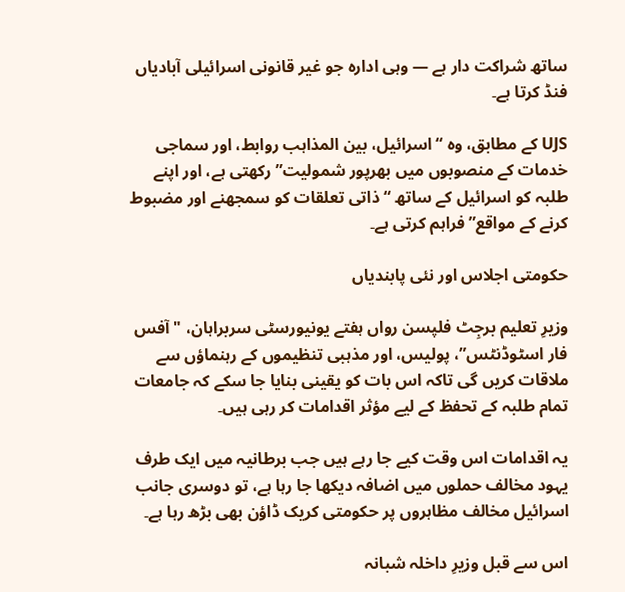ساتھ شراکت دار ہے — وہی ادارہ جو غیر قانونی اسرائیلی آبادیاں فنڈ کرتا ہے۔

UJS کے مطابق، وہ “اسرائیل، بین المذاہب روابط، اور سماجی خدمات کے منصوبوں میں بھرپور شمولیت” رکھتی ہے، اور اپنے طلبہ کو اسرائیل کے ساتھ “ذاتی تعلقات کو سمجھنے اور مضبوط کرنے کے مواقع” فراہم کرتی ہے۔

حکومتی اجلاس اور نئی پابندیاں

وزیرِ تعلیم برجِٹ فلپسن رواں ہفتے یونیورسٹی سربراہان، "آفس فار اسٹوڈنٹس”، پولیس، اور مذہبی تنظیموں کے رہنماؤں سے ملاقات کریں گی تاکہ اس بات کو یقینی بنایا جا سکے کہ جامعات تمام طلبہ کے تحفظ کے لیے مؤثر اقدامات کر رہی ہیں۔

یہ اقدامات اس وقت کیے جا رہے ہیں جب برطانیہ میں ایک طرف یہود مخالف حملوں میں اضافہ دیکھا جا رہا ہے، تو دوسری جانب اسرائیل مخالف مظاہروں پر حکومتی کریک ڈاؤن بھی بڑھ رہا ہے۔

اس سے قبل وزیرِ داخلہ شبانہ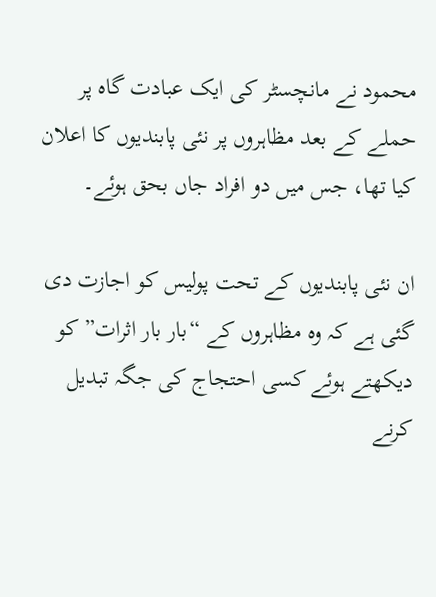محمود نے مانچسٹر کی ایک عبادت گاہ پر حملے کے بعد مظاہروں پر نئی پابندیوں کا اعلان کیا تھا، جس میں دو افراد جاں بحق ہوئے۔

ان نئی پابندیوں کے تحت پولیس کو اجازت دی گئی ہے کہ وہ مظاہروں کے “بار بار اثرات” کو دیکھتے ہوئے کسی احتجاج کی جگہ تبدیل کرنے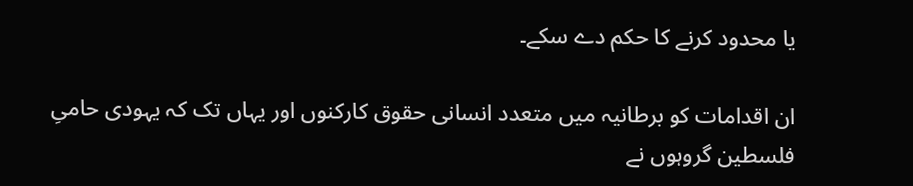یا محدود کرنے کا حکم دے سکے۔

ان اقدامات کو برطانیہ میں متعدد انسانی حقوق کارکنوں اور یہاں تک کہ یہودی حامیِ فلسطین گروہوں نے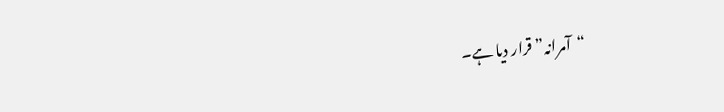“آمرانہ” قرار دیا ہے۔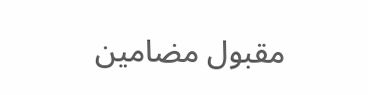مقبول مضامین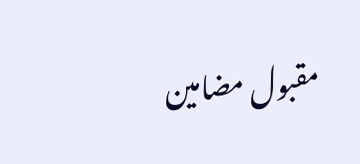مقبول مضامین